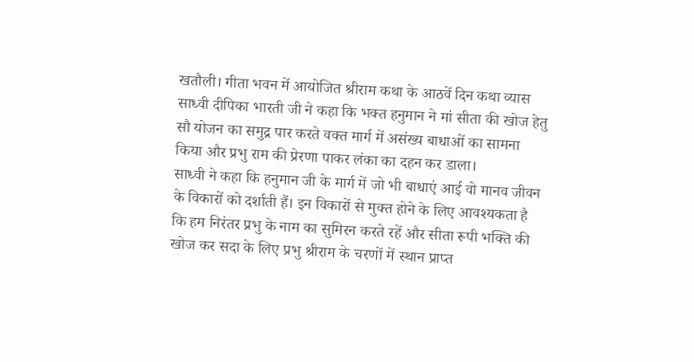खतौली। गीता भवन में आयोजित श्रीराम कथा के आठवें दिन कथा व्यास साध्वी दीपिका भारती जी ने कहा कि भक्त हनुमान ने मां सीता की खोज हेतु सौ योजन का समुद्र पार करते वक्त मार्ग में असंख्य बाधाओं का सामना किया और प्रभु राम की प्रेरणा पाकर लंका का दहन कर डाला।
साध्वी ने कहा कि हनुमान जी के मार्ग में जो भी बाधाएं आई वो मानव जीवन के विकारों को दर्शाती हैं। इन विकारों से मुक्त होने के लिए आवश्यकता है कि हम निरंतर प्रभु के नाम का सुमिरन करते रहें और सीता रूपी भक्ति की खोज कर सदा के लिए प्रभु श्रीराम के चरणों में स्थान प्राप्त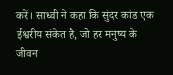करें। साध्वी ने कहा कि सुंदर कांड एक ईश्वरीय संकेत है, जो हर मनुष्य के जीवन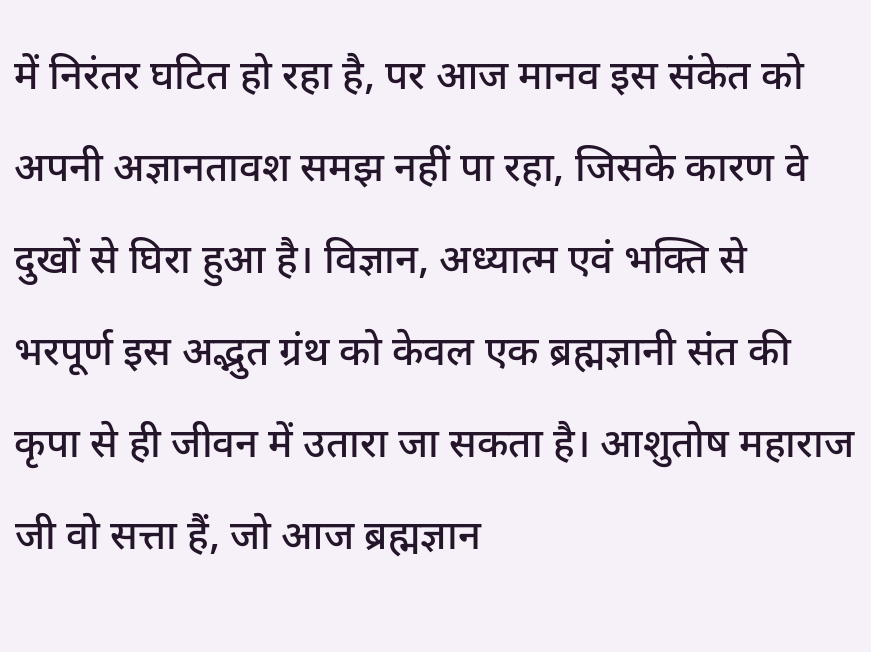में निरंतर घटित हो रहा है, पर आज मानव इस संकेत को अपनी अज्ञानतावश समझ नहीं पा रहा, जिसके कारण वे दुखों से घिरा हुआ है। विज्ञान, अध्यात्म एवं भक्ति से भरपूर्ण इस अद्भुत ग्रंथ को केवल एक ब्रह्मज्ञानी संत की कृपा से ही जीवन में उतारा जा सकता है। आशुतोष महाराज जी वो सत्ता हैं, जो आज ब्रह्मज्ञान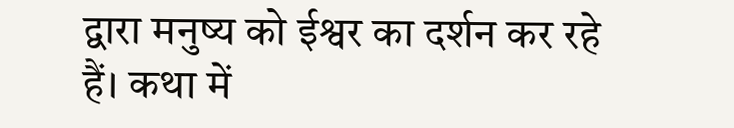द्वारा मनुष्य को ईश्वर का दर्शन कर रहे हैं। कथा में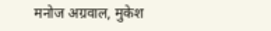मनोज अग्रवाल, मुकेश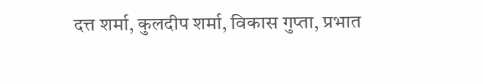दत्त शर्मा, कुलदीप शर्मा, विकास गुप्ता, प्रभात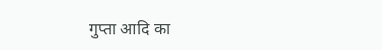गुप्ता आदि का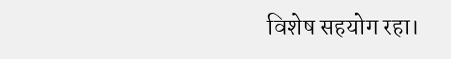विशेष सहयोग रहा।